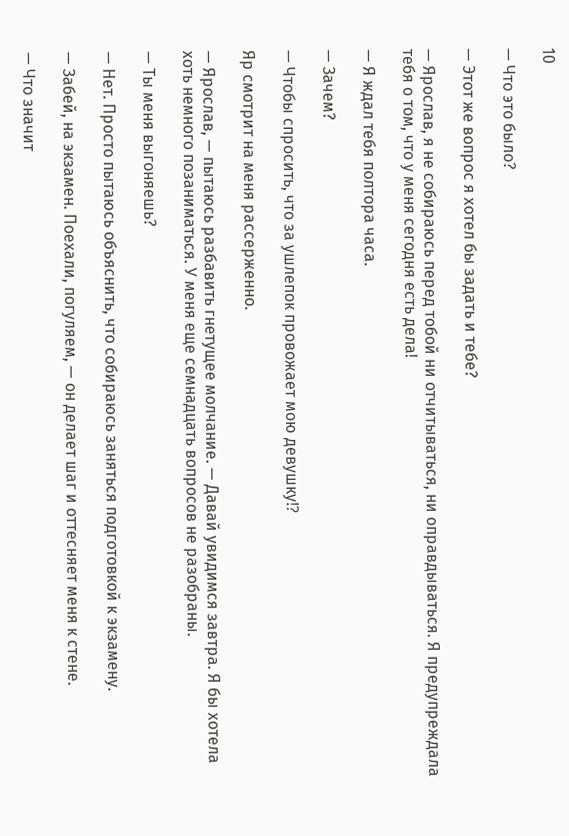10

— Что это было?

— Этот же вопрос я хотел бы задать и тебе?

— Ярослав, я не собираюсь перед тобой ни отчитываться, ни оправдываться. Я предупреждала тебя о том, что у меня сегодня есть дела!

— Я ждал тебя полтора часа.

— Зачем?

— Чтобы спросить, что за ушлепок провожает мою девушку⁉

Яр смотрит на меня рассерженно.

— Ярослав, — пытаюсь разбавить гнетущее молчание. — Давай увидимся завтра. Я бы хотела хоть немного позаниматься. У меня еще семнадцать вопросов не разобраны.

— Ты меня выгоняешь?

— Нет. Просто пытаюсь объяснить, что собираюсь заняться подготовкой к экзамену.

— Забей, на экзамен. Поехали, погуляем, — он делает шаг и оттесняет меня к стене.

— Что значит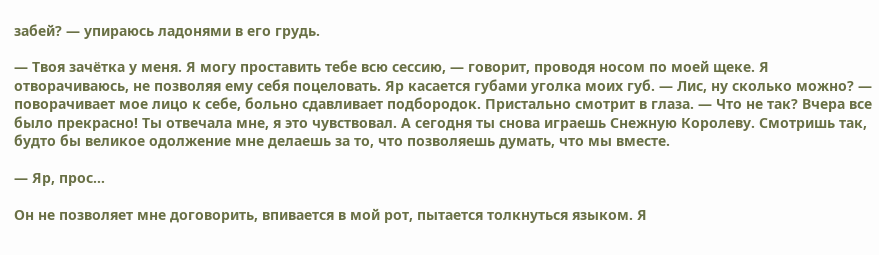забей? — упираюсь ладонями в его грудь.

— Твоя зачётка у меня. Я могу проставить тебе всю сессию, — говорит, проводя носом по моей щеке. Я отворачиваюсь, не позволяя ему себя поцеловать. Яр касается губами уголка моих губ. — Лис, ну сколько можно? — поворачивает мое лицо к себе, больно сдавливает подбородок. Пристально смотрит в глаза. — Что не так? Вчера все было прекрасно! Ты отвечала мне, я это чувствовал. А сегодня ты снова играешь Снежную Королеву. Смотришь так, будто бы великое одолжение мне делаешь за то, что позволяешь думать, что мы вместе.

— Яр, прос…

Он не позволяет мне договорить, впивается в мой рот, пытается толкнуться языком. Я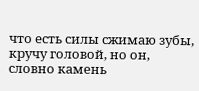что есть силы сжимаю зубы, кручу головой, но он, словно камень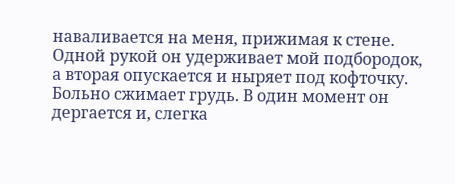наваливается на меня, прижимая к стене. Одной рукой он удерживает мой подбородок, а вторая опускается и ныряет под кофточку. Больно сжимает грудь. В один момент он дергается и, слегка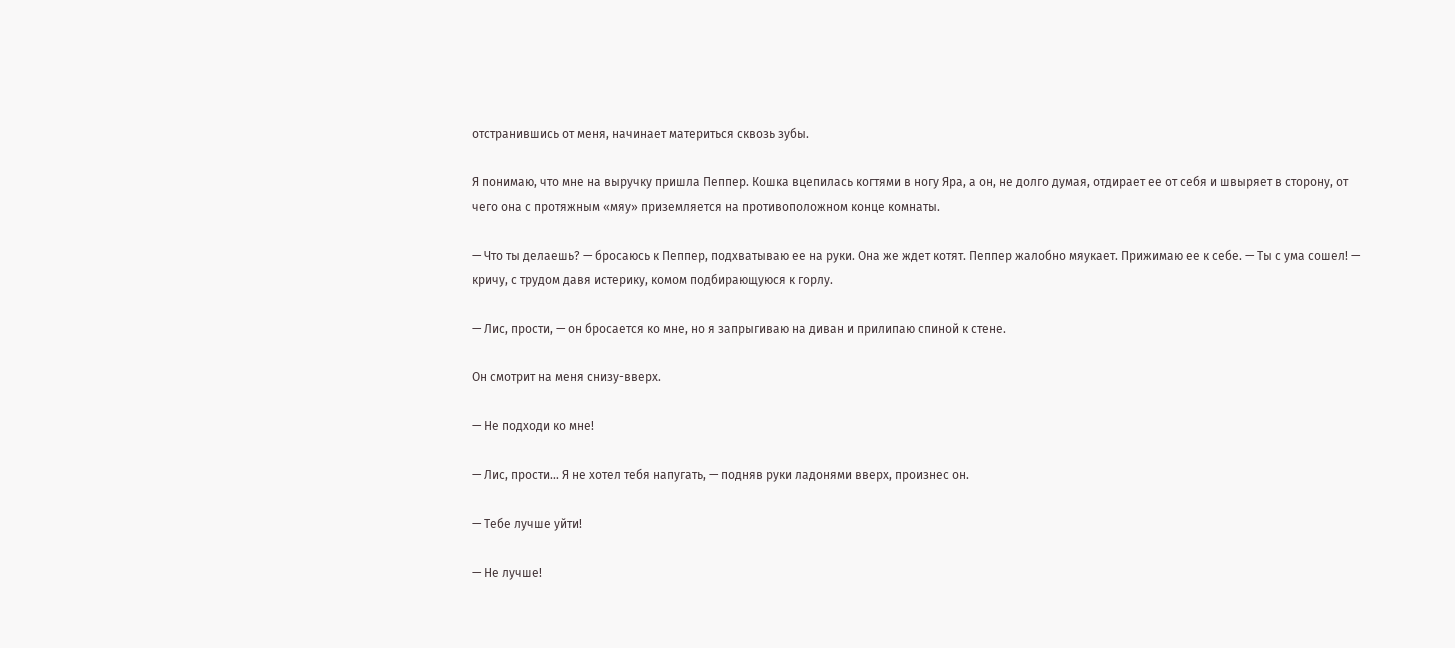отстранившись от меня, начинает материться сквозь зубы.

Я понимаю, что мне на выручку пришла Пеппер. Кошка вцепилась когтями в ногу Яра, а он, не долго думая, отдирает ее от себя и швыряет в сторону, от чего она с протяжным «мяу» приземляется на противоположном конце комнаты.

— Что ты делаешь? — бросаюсь к Пеппер, подхватываю ее на руки. Она же ждет котят. Пеппер жалобно мяукает. Прижимаю ее к себе. — Ты с ума сошел! — кричу, с трудом давя истерику, комом подбирающуюся к горлу.

— Лис, прости, — он бросается ко мне, но я запрыгиваю на диван и прилипаю спиной к стене.

Он смотрит на меня снизу-вверх.

— Не подходи ко мне!

— Лис, прости… Я не хотел тебя напугать, — подняв руки ладонями вверх, произнес он.

— Тебе лучше уйти!

— Не лучше!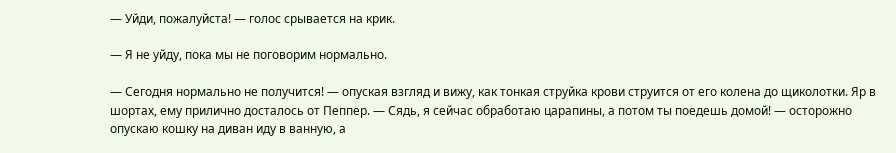— Уйди, пожалуйста! — голос срывается на крик.

— Я не уйду, пока мы не поговорим нормально.

— Сегодня нормально не получится! — опуская взгляд и вижу, как тонкая струйка крови струится от его колена до щиколотки. Яр в шортах, ему прилично досталось от Пеппер. — Сядь, я сейчас обработаю царапины, а потом ты поедешь домой! — осторожно опускаю кошку на диван иду в ванную, а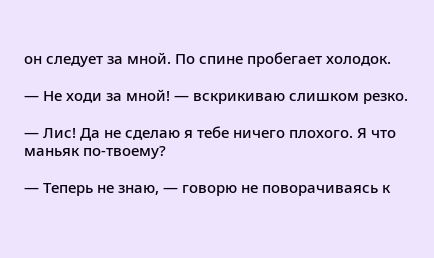он следует за мной. По спине пробегает холодок.

— Не ходи за мной! — вскрикиваю слишком резко.

— Лис! Да не сделаю я тебе ничего плохого. Я что маньяк по-твоему?

— Теперь не знаю, — говорю не поворачиваясь к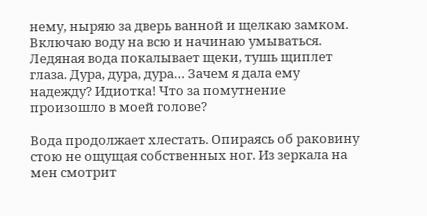нему, ныряю за дверь ванной и щелкаю замком. Включаю воду на всю и начинаю умываться. Ледяная вода покалывает щеки, тушь щиплет глаза. Дура, дура, дура… Зачем я дала ему надежду? Идиотка! Что за помутнение произошло в моей голове?

Вода продолжает хлестать. Опираясь об раковину стою не ощущая собственных ног. Из зеркала на мен смотрит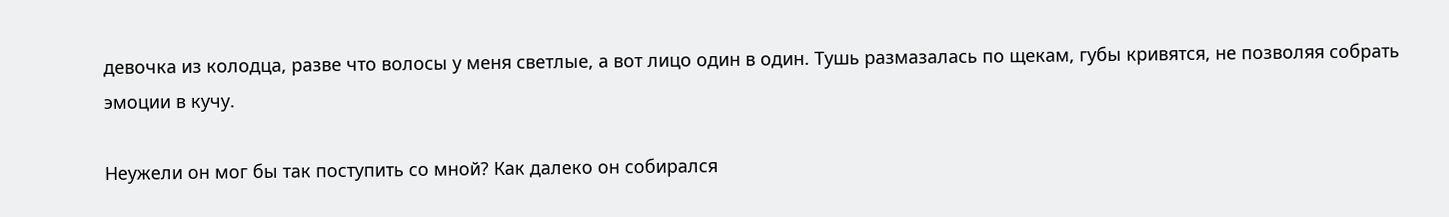девочка из колодца, разве что волосы у меня светлые, а вот лицо один в один. Тушь размазалась по щекам, губы кривятся, не позволяя собрать эмоции в кучу.

Неужели он мог бы так поступить со мной? Как далеко он собирался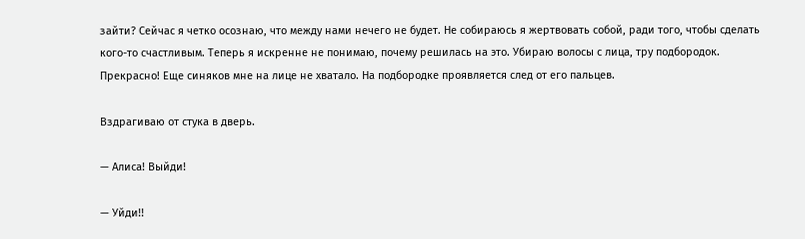зайти? Сейчас я четко осознаю, что между нами нечего не будет. Не собираюсь я жертвовать собой, ради того, чтобы сделать кого-то счастливым. Теперь я искренне не понимаю, почему решилась на это. Убираю волосы с лица, тру подбородок. Прекрасно! Еще синяков мне на лице не хватало. На подбородке проявляется след от его пальцев.

Вздрагиваю от стука в дверь.

— Алиса! Выйди!

— Уйди!!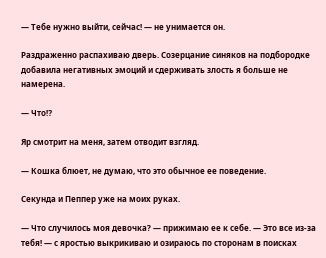— Тебе нужно выйти, сейчас! — не унимается он.

Раздраженно распахиваю дверь. Созерцание синяков на подбородке добавила негативных эмоций и сдерживать злость я больше не намерена.

— Что⁉

Яр смотрит на меня, затем отводит взгляд.

— Кошка блюет, не думаю, что это обычное ее поведение.

Секунда и Пеппер уже на моих руках.

— Что случилось моя девочка? — прижимаю ее к себе. — Это все из-за тебя! — с яростью выкрикиваю и озираюсь по сторонам в поисках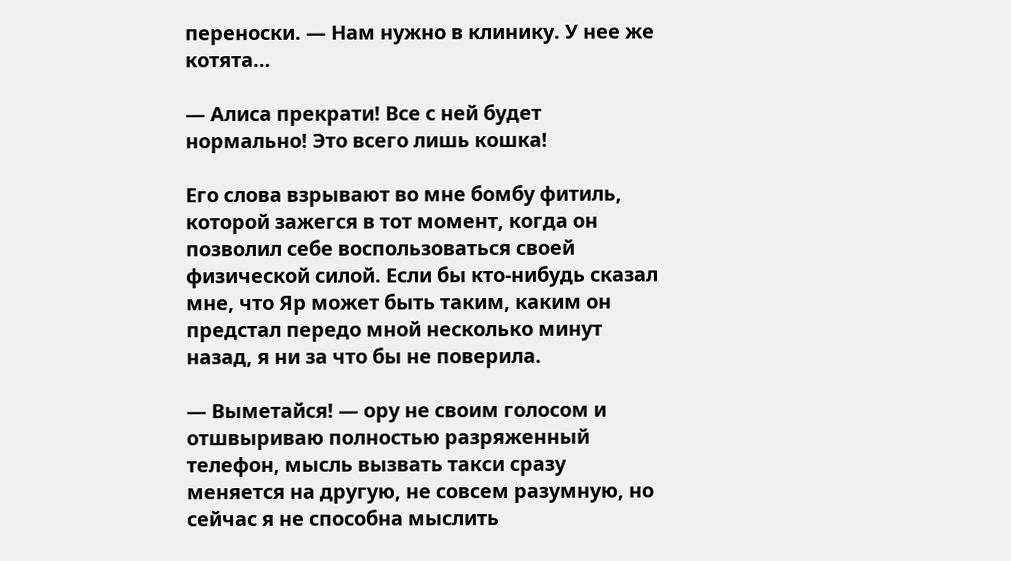переноски. — Нам нужно в клинику. У нее же котята…

— Алиса прекрати! Все с ней будет нормально! Это всего лишь кошка!

Его слова взрывают во мне бомбу фитиль, которой зажегся в тот момент, когда он позволил себе воспользоваться своей физической силой. Если бы кто-нибудь сказал мне, что Яр может быть таким, каким он предстал передо мной несколько минут назад, я ни за что бы не поверила.

— Выметайся! — ору не своим голосом и отшвыриваю полностью разряженный телефон, мысль вызвать такси сразу меняется на другую, не совсем разумную, но сейчас я не способна мыслить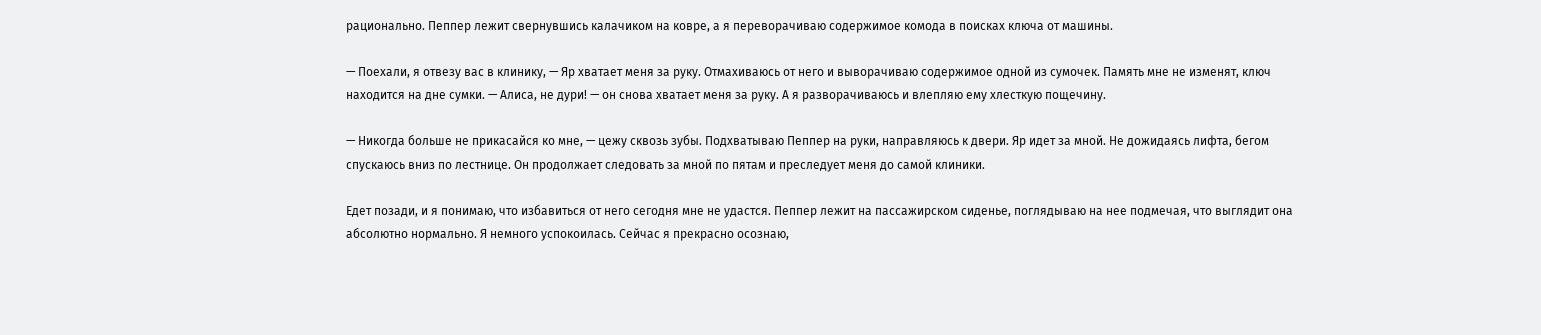рационально. Пеппер лежит свернувшись калачиком на ковре, а я переворачиваю содержимое комода в поисках ключа от машины.

— Поехали, я отвезу вас в клинику, — Яр хватает меня за руку. Отмахиваюсь от него и выворачиваю содержимое одной из сумочек. Память мне не изменят, ключ находится на дне сумки. — Алиса, не дури! — он снова хватает меня за руку. А я разворачиваюсь и влепляю ему хлесткую пощечину.

— Никогда больше не прикасайся ко мне, — цежу сквозь зубы. Подхватываю Пеппер на руки, направляюсь к двери. Яр идет за мной. Не дожидаясь лифта, бегом спускаюсь вниз по лестнице. Он продолжает следовать за мной по пятам и преследует меня до самой клиники.

Едет позади, и я понимаю, что избавиться от него сегодня мне не удастся. Пеппер лежит на пассажирском сиденье, поглядываю на нее подмечая, что выглядит она абсолютно нормально. Я немного успокоилась. Сейчас я прекрасно осознаю,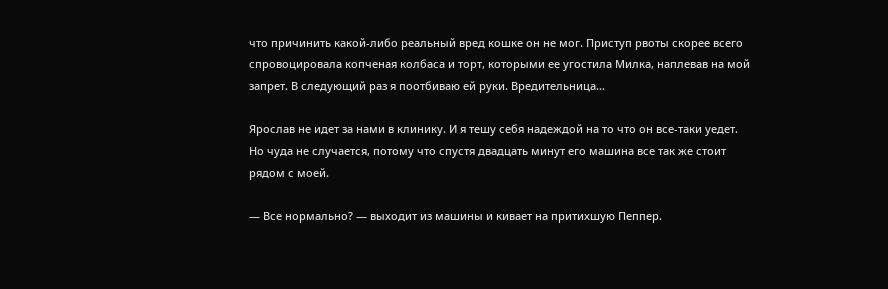что причинить какой-либо реальный вред кошке он не мог. Приступ рвоты скорее всего спровоцировала копченая колбаса и торт, которыми ее угостила Милка, наплевав на мой запрет. В следующий раз я поотбиваю ей руки. Вредительница…

Ярослав не идет за нами в клинику. И я тешу себя надеждой на то что он все-таки уедет. Но чуда не случается, потому что спустя двадцать минут его машина все так же стоит рядом с моей.

— Все нормально? — выходит из машины и кивает на притихшую Пеппер.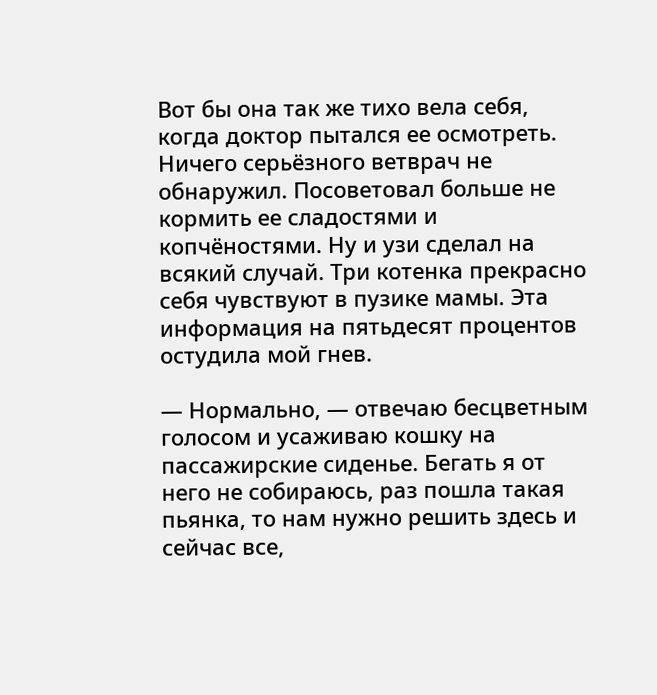Вот бы она так же тихо вела себя, когда доктор пытался ее осмотреть. Ничего серьёзного ветврач не обнаружил. Посоветовал больше не кормить ее сладостями и копчёностями. Ну и узи сделал на всякий случай. Три котенка прекрасно себя чувствуют в пузике мамы. Эта информация на пятьдесят процентов остудила мой гнев.

— Нормально, — отвечаю бесцветным голосом и усаживаю кошку на пассажирские сиденье. Бегать я от него не собираюсь, раз пошла такая пьянка, то нам нужно решить здесь и сейчас все,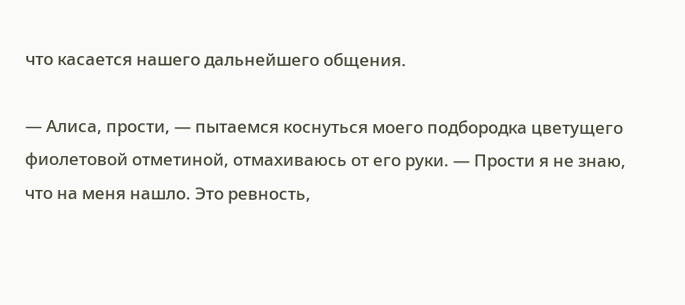что касается нашего дальнейшего общения.

— Алиса, прости, — пытаемся коснуться моего подбородка цветущего фиолетовой отметиной, отмахиваюсь от его руки. — Прости я не знаю, что на меня нашло. Это ревность,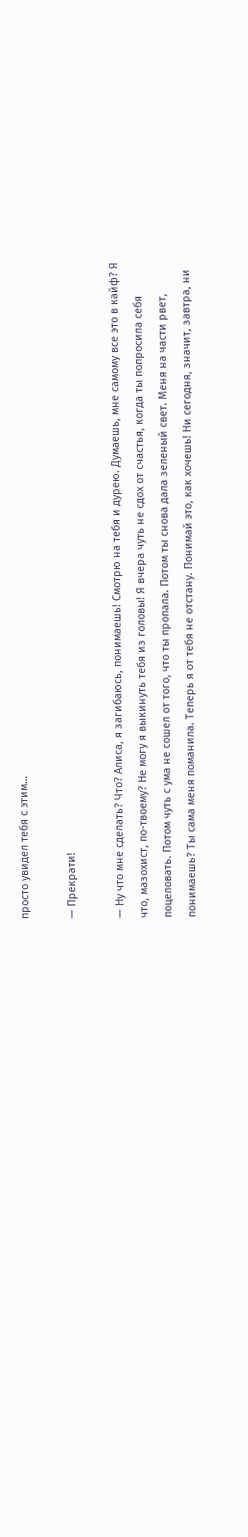просто увидел тебя с этим…

— Прекрати!

— Ну что мне сделать? Что? Алиса, я загибаюсь, понимаешь! Смотрю на тебя и дурею. Думаешь, мне самому все это в кайф? Я что, мазохист, по-твоему? Не могу я выкинуть тебя из головы! Я вчера чуть не сдох от счастья, когда ты попросила себя поцеловать. Потом чуть с ума не сошел от того, что ты пропала. Потом ты снова дала зеленый свет. Меня на части рвет, понимаешь? Ты сама меня поманила. Теперь я от тебя не отстану. Понимай это, как хочешь! Ни сегодня, значит, завтра, ни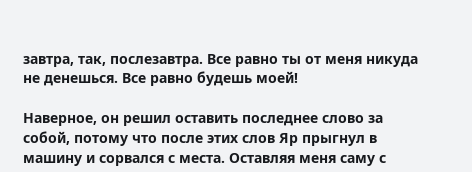завтра, так, послезавтра. Все равно ты от меня никуда не денешься. Все равно будешь моей!

Наверное, он решил оставить последнее слово за собой, потому что после этих слов Яр прыгнул в машину и сорвался с места. Оставляя меня саму с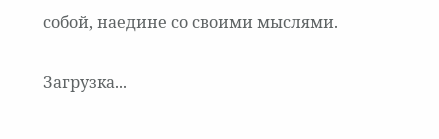собой, наедине со своими мыслями.

Загрузка...